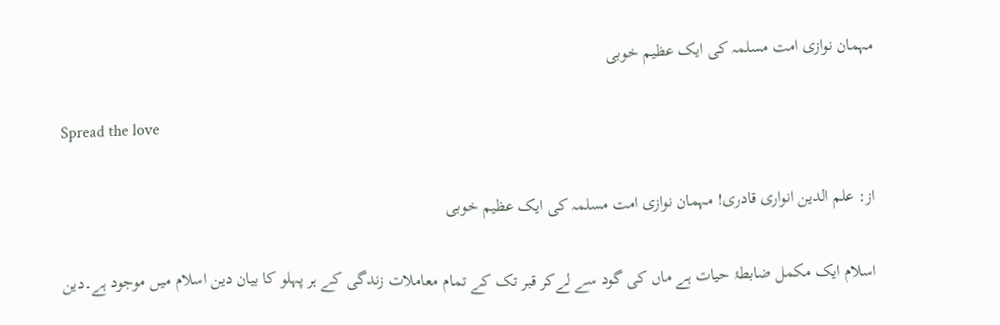مہمان نوازی امت مسلمہ کی ایک عظیم خوبی

Spread the love

از: علم الدین انواری قادری! مہمان نوازی امت مسلمہ کی ایک عظیم خوبی

اسلام ایک مکمل ضابطۂ حیات ہے ماں کی گود سے لےکر قبر تک کے تمام معاملات زندگی کے ہر پہلو کا بیان دین اسلام میں موجود ہے۔دین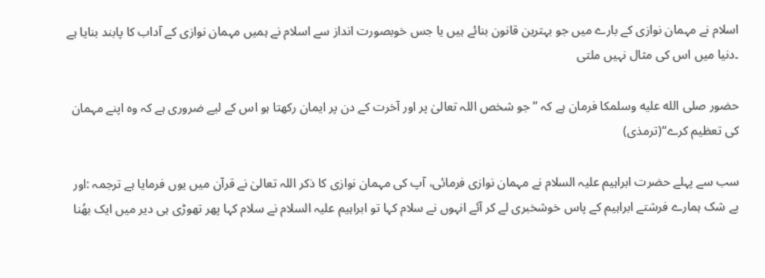اسلام نے مہمان نوازی کے بارے میں جو بہترین قانون بنائے ہیں یا جس خوبصورت انداز سے اسلام نے ہمیں مہمان نوازی کے آداب کا پابند بنایا ہے ۔دنیا میں اس کی مثال نہیں ملتی

حضور صلى الله عليه وسلمکا فرمان ہے کہ ”جو شخص اللہ تعالیٰ پر اور آخرت کے دن پر ایمان رکھتا ہو اس کے لیے ضروری ہے کہ وہ اپنے مہمان کی تعظیم کرے“(ترمذی)

سب سے پہلے حضرت ابراہیم علیہ السلام نے مہمان نوازی فرمائی، آپ کی مہمان نوازی کا ذکر اللہ تعالیٰ نے قرآن میں یوں فرمایا ہے ترجمہ :اور بے شک ہمارے فرشتے ابراہیم کے پاس خوشخبری لے کر آئے انہوں نے سلام کہا تو ابراہیم علیہ السلام نے سلام کہا پھر تھوڑی ہی دیر میں ایک بھُنا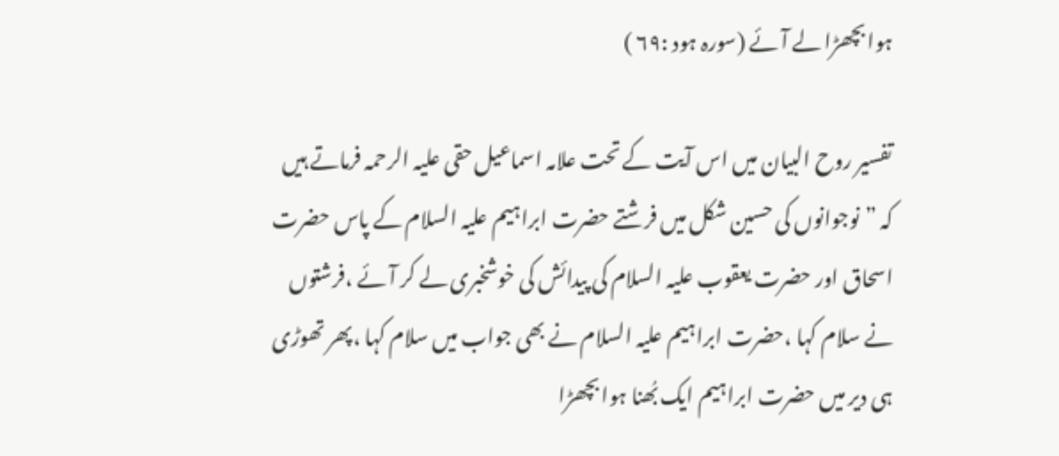ہوا بچھڑا لے آئے (سورہ ہود :۶۹ )

تفسیر روح البیان میں اس آیت کے تحت علامہ اسماعیل حقی علیہ الرحمہ فرماتے ہیں کہ ”نوجوانوں کی حسین شکل میں فرشتے حضرت ابراہیم علیہ السلام کے پاس حضرت اسحاق اور حضرت یعقوب علیہ السلام کی پیدائش کی خوشخبری لے کر آئے ،فرشتوں نے سلام کہا ،حضرت ابراہیم علیہ السلام نے بھی جواب میں سلام کہا ،پھر تھوڑی ہی دیر میں حضرت ابراہیم ایک بُھنا ہوا بچھڑا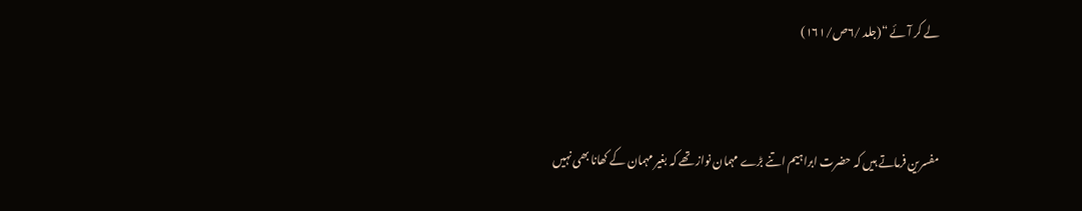لے کر آئے “(جلد /۶ص/۱۶۱)



مفسرین فرماتے ہیں کہ حضرت ابراہیم اتنے بڑے مہمان نواز تھے کہ بغیر مہمان کے کھانا بھی نہیں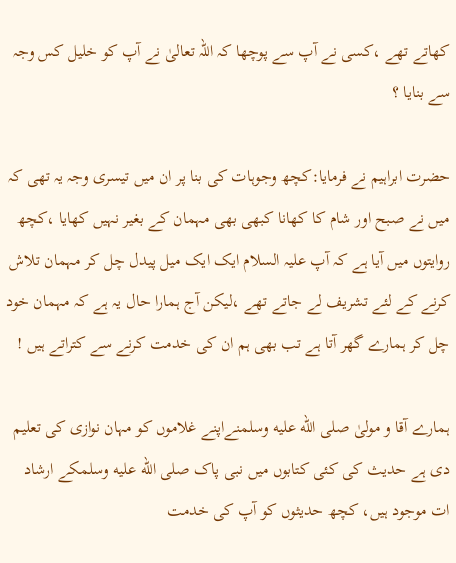کھاتے تھے ،کسی نے آپ سے پوچھا کہ اللہ تعالیٰ نے آپ کو خلیل کس وجہ سے بنایا ؟

حضرت ابراہیم نے فرمایا:کچھ وجوہات کی بنا پر ان میں تیسری وجہ یہ تھی کہ میں نے صبح اور شام کا کھانا کبھی بھی مہمان کے بغیر نہیں کھایا ،کچھ روایتوں میں آیا ہے کہ آپ علیہ السلام ایک ایک میل پیدل چل کر مہمان تلاش کرنے کے لئے تشریف لے جاتے تھے ،لیکن آج ہمارا حال یہ ہے کہ مہمان خود چل کر ہمارے گھر آتا ہے تب بھی ہم ان کی خدمت کرنے سے کتراتے ہیں !

ہمارے آقا و مولیٰ صلى الله عليه وسلمنےاپنے غلاموں کو مہان نوازی کی تعلیم دی ہے حدیث کی کئی کتابوں میں نبی پاک صلى الله عليه وسلمکے ارشاد ات موجود ہیں، کچھ حدیثوں کو آپ کی خدمت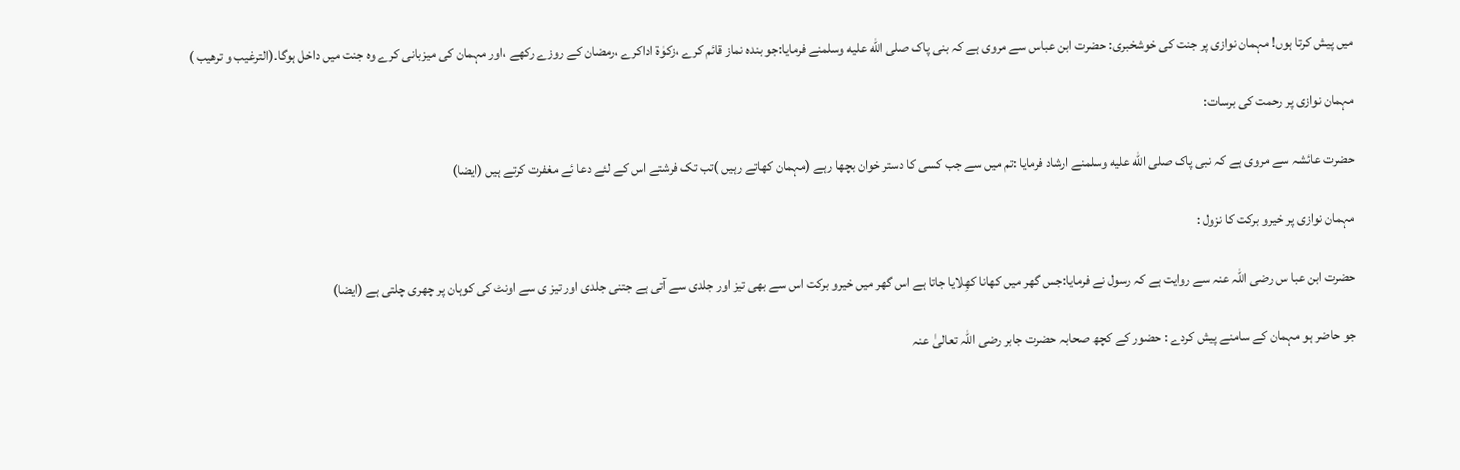میں پیش کرتا ہوں! مہمان نوازی پر جنت کی خوشخبری: حضرت ابن عباس سے مروی ہے کہ بنی پاک صلى الله عليه وسلمنے فرمایا:جو بندہ نماز قائم کرے ،زکوٰۃ اداکرے ،رمضان کے روزے رکھے ،اور مہمان کی میزبانی کرے وہ جنت میں داخل ہوگا۔(الترغیب و ترھیب )

مہمان نوازی پر رحمت کی برسات:

حضرت عائشہ سے مروی ہے کہ نبی پاک صلى الله عليه وسلمنے ارشاد فرمایا :تم میں سے جب کسی کا دستر خوان بچھا رہے (مہمان کھاتے رہیں )تب تک فرشتے اس کے لئے دعا ئے مغفرت کرتے ہیں (ایضا)

مہمان نوازی پر خیرو برکت کا نزول :

حضرت ابن عبا س رضی اللہ عنہ سے روایت ہے کہ رسول نے فرمایا:جس گھر میں کھانا کھِلایا جاتا ہے اس گھر میں خیرو برکت اس سے بھی تیز اور جلدی سے آتی ہے جتنی جلدی اور تیز ی سے اونٹ کی کوہان پر چھری چلتی ہے (ایضا)

جو حاضر ہو مہمان کے سامنے پیش کردے : حضور کے کچھ صحابہ حضرت جابر رضی اللہ تعالیٰ عنہ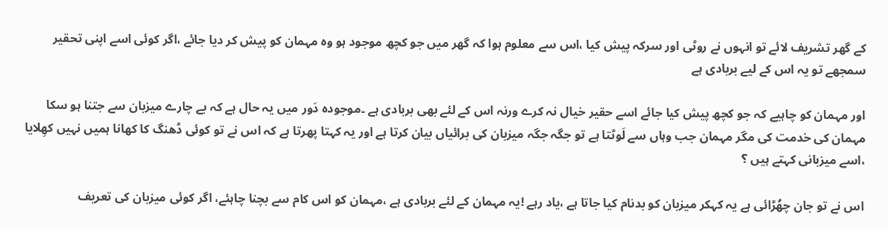کے گھر تشریف لائے تو انہوں نے روٹی اور سرکہ پیش کیا ،اس سے معلوم ہوا کہ گھر میں جو کچھ موجود ہو وہ مہمان کو پیش کر دیا جائے ،اگر کوئی اسے اپنی تحقیر سمجھے تو یہ اس کے لیے بربادی ہے

اور مہمان کو چاہیے کہ جو کچھ پیش کیا جائے اسے حقیر خیال نہ کرے ورنہ اس کے لئے بھی بربادی ہے ۔موجودہ دَور میں یہ حال ہے کہ بے چارے میزبان سے جتنا ہو سکا مہمان کی خدمت کی مگر مہمان جب وہاں سے لَوٹتا ہے تو جگہ جگہ میزبان کی برائیاں بیان کرتا ہے اور یہ کہتا پھرتا ہے کہ اس نے تو کوئی ڈھنگ کا کھانا ہمیں نہیں کھِلایا ،اسے میزبانی کہتے ہیں ؟

اس نے تو جان چھُڑائی ہے یہ کہکر میزبان کو بدنام کیا جاتا ہے ،یاد رہے !یہ مہمان کے لئے بربادی ہے ،مہمان کو اس کام سے بچنا چاہئے، اگر کوئی میزبان کی تعریف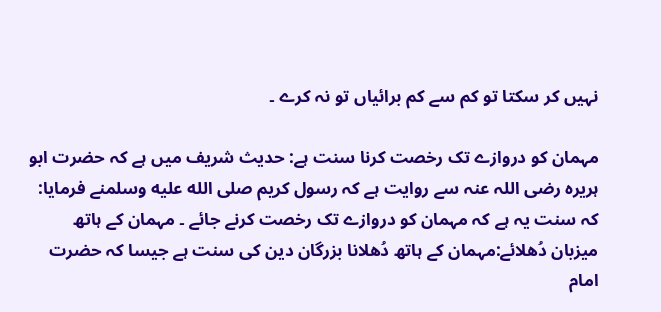نہیں کر سکتا تو کم سے کم برائیاں تو نہ کرے ۔

مہمان کو دروازے تک رخصت کرنا سنت ہے: حدیث شریف میں ہے کہ حضرت ابو ہریرہ رضی اللہ عنہ سے روایت ہے کہ رسول کریم صلى الله عليه وسلمنے فرمایا: کہ سنت یہ ہے کہ مہمان کو دروازے تک رخصت کرنے جائے ۔ مہمان کے ہاتھ میزبان دُھلائے:مہمان کے ہاتھ دُھلانا بزرگان دین کی سنت ہے جیسا کہ حضرت امام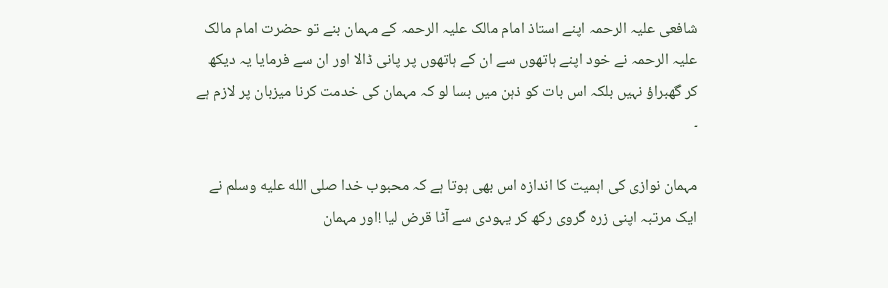شافعی علیہ الرحمہ اپنے استاذ امام مالک علیہ الرحمہ کے مہمان بنے تو حضرت امام مالک علیہ الرحمہ نے خود اپنے ہاتھوں سے ان کے ہاتھوں پر پانی ڈالا اور ان سے فرمایا یہ دیکھ کر گھبراؤ نہیں بلکہ اس بات کو ذہن میں بسا لو کہ مہمان کی خدمت کرنا میزبان پر لازم ہے ۔

مہمان نوازی کی اہمیت کا اندازہ اس بھی ہوتا ہے کہ محبوب خدا صلى الله عليه وسلم نے ایک مرتبہ اپنی زرہ گروی رکھ کر یہودی سے آٹا قرض لیا !اور مہمان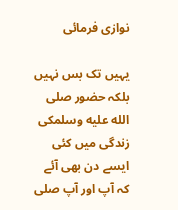نوازی فرمائی

یہیں تک بس نہیں بلکہ حضور صلى الله عليه وسلمکی زندگی میں کئی ایسے دن بھی آئے کہ آپ اور آپ صلى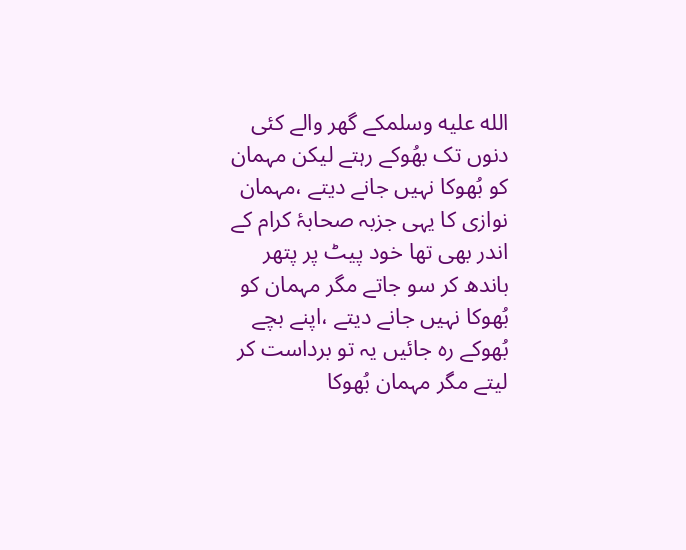الله عليه وسلمکے گھر والے کئی دنوں تک بھُوکے رہتے لیکن مہمان کو بُھوکا نہیں جانے دیتے ،مہمان نوازی کا یہی جزبہ صحابۂ کرام کے اندر بھی تھا خود پیٹ پر پتھر باندھ کر سو جاتے مگر مہمان کو بُھوکا نہیں جانے دیتے ،اپنے بچے بُھوکے رہ جائیں یہ تو برداست کر لیتے مگر مہمان بُھوکا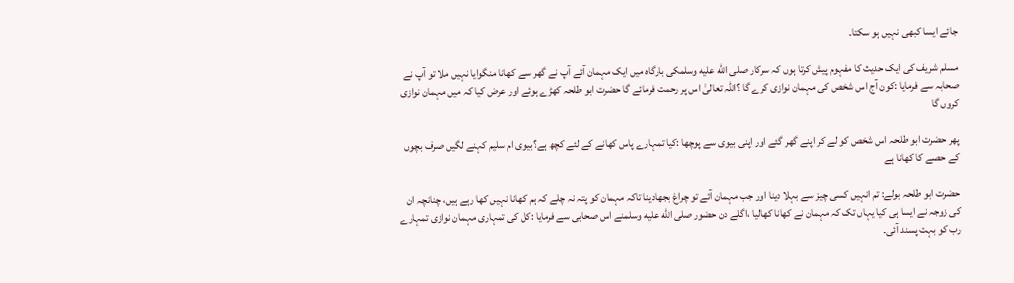جائے ایسا کبھی نہیں ہو سکتا۔

مسلم شریف کی ایک حدیث کا مفہوم پیش کرتا ہوں کہ سرکار صلى الله عليه وسلمکی بارگاہ میں ایک مہمان آئے آپ نے گھر سے کھانا منگوایا نہیں ملا تو آپ نے صحابہ سے فرمایا :کون آج اس شخص کی مہمان نوازی کرے گا ؟اللہ تعالیٰ اس پر رحمت فرمائے گا حضرت ابو طلحہ کھڑے ہوئے اور عرض کیا کہ میں مہمان نوازی کروں گا

پھر حضرت ابو طلحہ اس شخص کو لے کر اپنے گھر گئے اور اپنی بیوی سے پوچھا :کیا تمہارے پاس کھانے کے لئے کچھ ہے؟بیوی ام سلیم کہنے لگیں صرف بچوں کے حصے کا کھانا ہے

حضرت ابو طلحہ بولے: تم انہیں کسی چیز سے بہلا دینا اور جب مہمان آئے تو چراغ بجھادینا تاکہ مہمان کو پتہ نہ چلے کہ ہم کھانا نہیں کھا رہے ہیں، چنانچہ ان کی زوجہ نے ایسا ہی کیا یہاں تک کہ مہمان نے کھانا کھالیا ،اگلے دن حضور صلى الله عليه وسلمنے اس صحابی سے فرمایا :کل کی تمہاری مہمان نوازی تمہارے رب کو بہت پسند آئی۔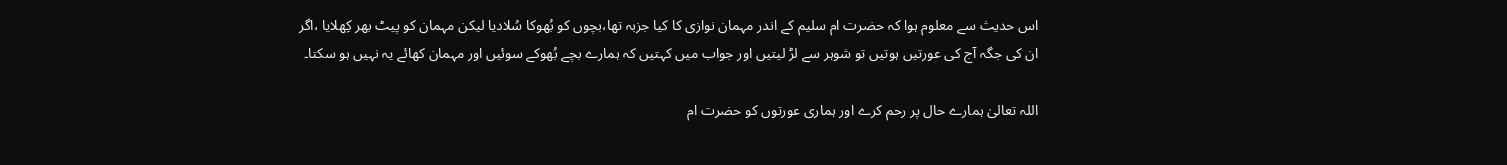اس حدیث سے معلوم ہوا کہ حضرت ام سلیم کے اندر مہمان نوازی کا کیا جزبہ تھا،بچوں کو بُھوکا سُلادیا لیکن مہمان کو پیٹ بھر کِھلایا ،اگر ان کی جگہ آج کی عورتیں ہوتیں تو شوہر سے لڑ لیتیں اور جواب میں کہتیں کہ ہمارے بچے بُھوکے سوئیں اور مہمان کھائے یہ نہیں ہو سکتا۔

اللہ تعالیٰ ہمارے حال پر رحم کرے اور ہماری عورتوں کو حضرت ام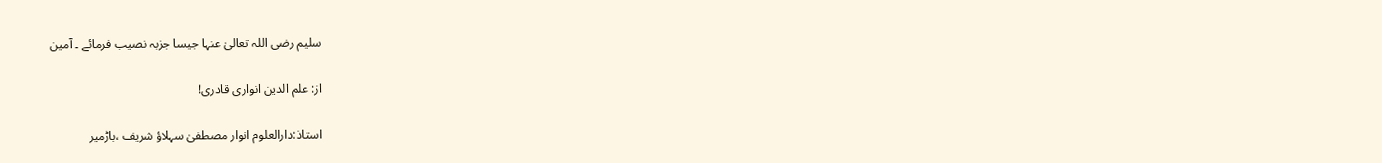سلیم رضی اللہ تعالیٰ عنہا جیسا جزبہ نصیب فرمائے ۔ آمین

از: علم الدین انواری قادری!

استاذ:دارالعلوم انوار مصطفیٰ سہلاؤ شریف ،باڑمیر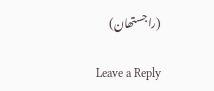(راجستھان)

Leave a Reply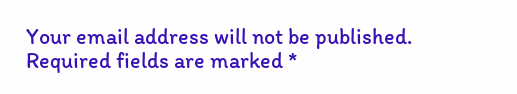Your email address will not be published. Required fields are marked *